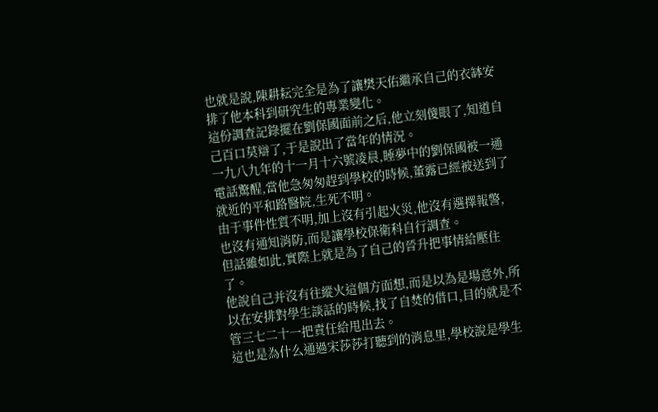也就是說,陳耕耘完全是為了讓樊天佑繼承自己的衣缽安排了他本科到研究生的專業變化。
這份調查記錄擺在劉保國面前之后,他立刻傻眼了,知道自己百口莫辯了,于是說出了當年的情況。
一九八九年的十一月十六號凌晨,睡夢中的劉保國被一通電話驚醒,當他急匆匆趕到學校的時候,董露已經被送到了就近的平和路醫院,生死不明。
由于事件性質不明,加上沒有引起火災,他沒有選擇報警,也沒有通知消防,而是讓學校保衛科自行調查。
但話雖如此,實際上就是為了自己的晉升把事情給壓住了。
他說自己并沒有往縱火這個方面想,而是以為是場意外,所以在安排對學生談話的時候,找了自焚的借口,目的就是不管三七二十一把責任給甩出去。
這也是為什么通過宋莎莎打聽到的消息里,學校說是學生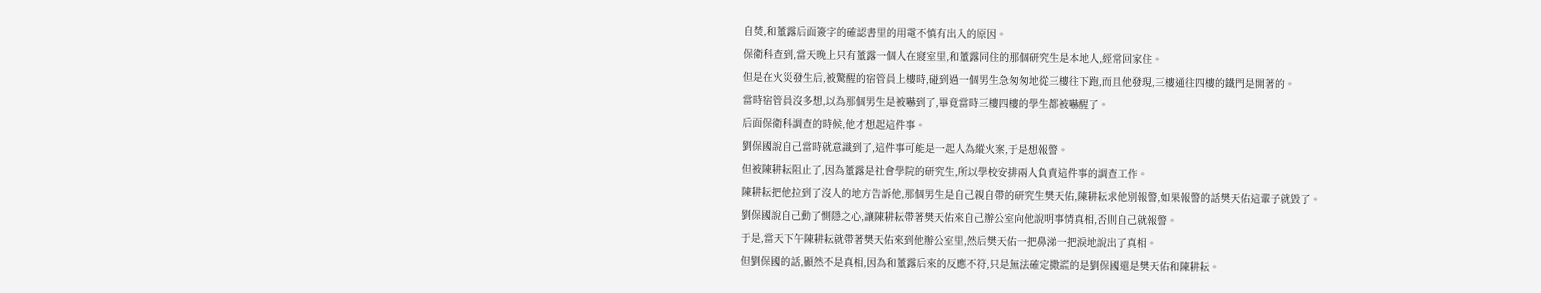自焚,和董露后面簽字的確認書里的用電不慎有出入的原因。
保衛科查到,當天晚上只有董露一個人在寢室里,和董露同住的那個研究生是本地人,經常回家住。
但是在火災發生后,被驚醒的宿管員上樓時,碰到過一個男生急匆匆地從三樓往下跑,而且他發現,三樓通往四樓的鐵門是開著的。
當時宿管員沒多想,以為那個男生是被嚇到了,畢竟當時三樓四樓的學生都被嚇醒了。
后面保衛科調查的時候,他才想起這件事。
劉保國說自己當時就意識到了,這件事可能是一起人為縱火案,于是想報警。
但被陳耕耘阻止了,因為董露是社會學院的研究生,所以學校安排兩人負責這件事的調查工作。
陳耕耘把他拉到了沒人的地方告訴他,那個男生是自己親自帶的研究生樊天佑,陳耕耘求他別報警,如果報警的話樊天佑這輩子就毀了。
劉保國說自己動了惻隱之心,讓陳耕耘帶著樊天佑來自己辦公室向他說明事情真相,否則自己就報警。
于是,當天下午陳耕耘就帶著樊天佑來到他辦公室里,然后樊天佑一把鼻涕一把淚地說出了真相。
但劉保國的話,顯然不是真相,因為和董露后來的反應不符,只是無法確定撒謊的是劉保國還是樊天佑和陳耕耘。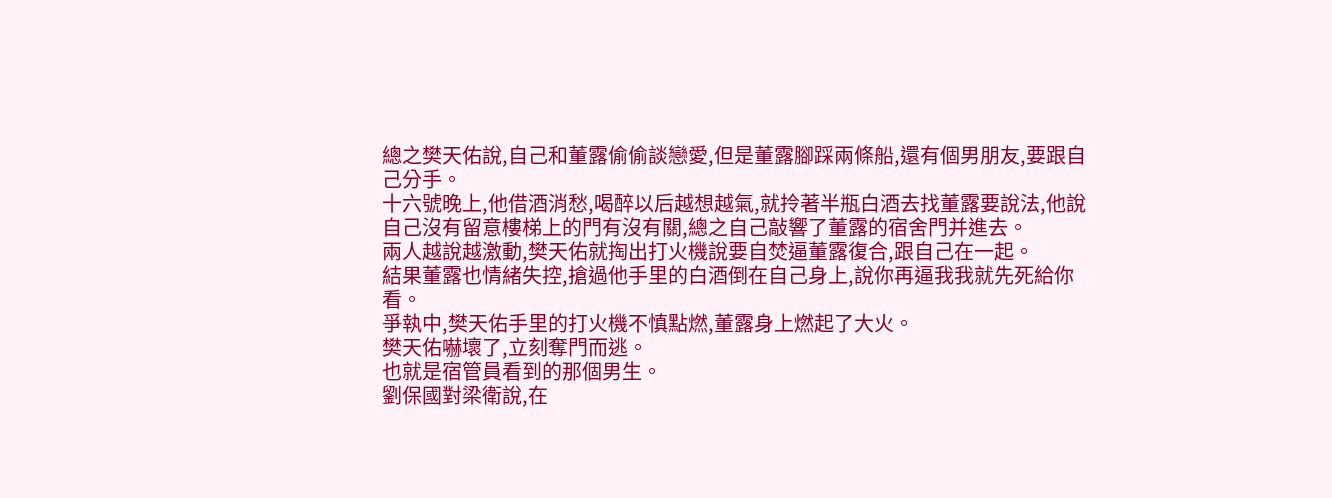總之樊天佑說,自己和董露偷偷談戀愛,但是董露腳踩兩條船,還有個男朋友,要跟自己分手。
十六號晚上,他借酒消愁,喝醉以后越想越氣,就拎著半瓶白酒去找董露要說法,他說自己沒有留意樓梯上的門有沒有關,總之自己敲響了董露的宿舍門并進去。
兩人越說越激動,樊天佑就掏出打火機說要自焚逼董露復合,跟自己在一起。
結果董露也情緒失控,搶過他手里的白酒倒在自己身上,說你再逼我我就先死給你看。
爭執中,樊天佑手里的打火機不慎點燃,董露身上燃起了大火。
樊天佑嚇壞了,立刻奪門而逃。
也就是宿管員看到的那個男生。
劉保國對梁衛說,在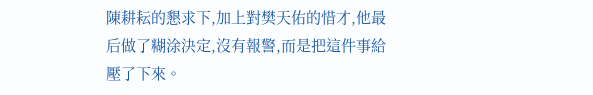陳耕耘的懇求下,加上對樊天佑的惜才,他最后做了糊涂決定,沒有報警,而是把這件事給壓了下來。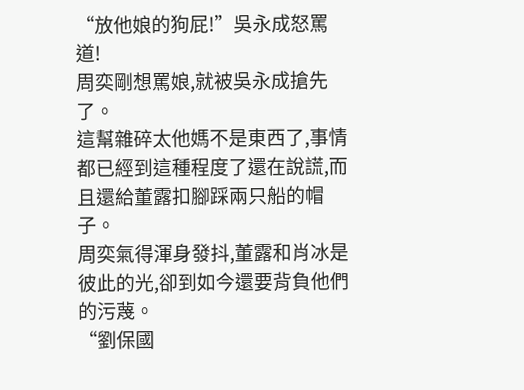“放他娘的狗屁!”吳永成怒罵道!
周奕剛想罵娘,就被吳永成搶先了。
這幫雜碎太他媽不是東西了,事情都已經到這種程度了還在說謊,而且還給董露扣腳踩兩只船的帽子。
周奕氣得渾身發抖,董露和肖冰是彼此的光,卻到如今還要背負他們的污蔑。
“劉保國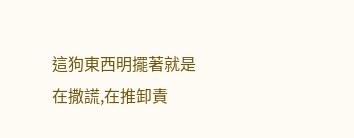這狗東西明擺著就是在撒謊,在推卸責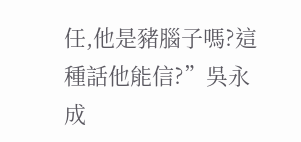任,他是豬腦子嗎?這種話他能信?”吳永成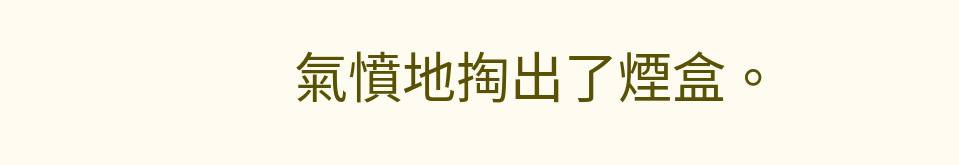氣憤地掏出了煙盒。